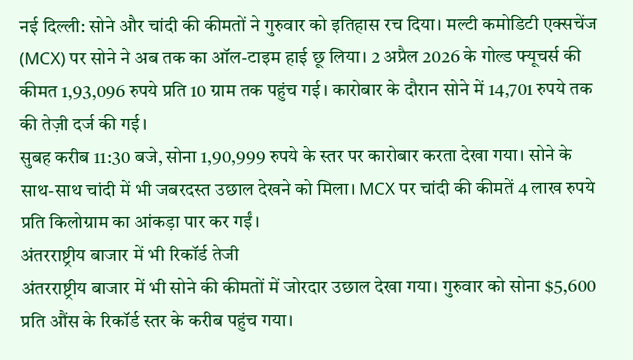नई दिल्ली: सोने और चांदी की कीमतों ने गुरुवार को इतिहास रच दिया। मल्टी कमोडिटी एक्सचेंज (MCX) पर सोने ने अब तक का ऑल-टाइम हाई छू लिया। 2 अप्रैल 2026 के गोल्ड फ्यूचर्स की कीमत 1,93,096 रुपये प्रति 10 ग्राम तक पहुंच गई। कारोबार के दौरान सोने में 14,701 रुपये तक की तेज़ी दर्ज की गई।
सुबह करीब 11:30 बजे, सोना 1,90,999 रुपये के स्तर पर कारोबार करता देखा गया। सोने के साथ-साथ चांदी में भी जबरदस्त उछाल देखने को मिला। MCX पर चांदी की कीमतें 4 लाख रुपये प्रति किलोग्राम का आंकड़ा पार कर गईं।
अंतरराष्ट्रीय बाजार में भी रिकॉर्ड तेजी
अंतरराष्ट्रीय बाजार में भी सोने की कीमतों में जोरदार उछाल देखा गया। गुरुवार को सोना $5,600 प्रति औंस के रिकॉर्ड स्तर के करीब पहुंच गया।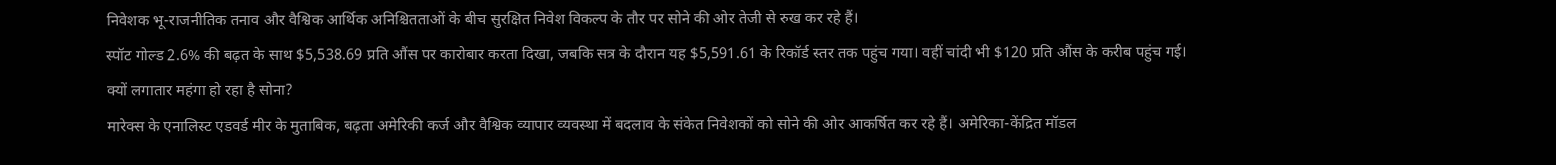निवेशक भू-राजनीतिक तनाव और वैश्विक आर्थिक अनिश्चितताओं के बीच सुरक्षित निवेश विकल्प के तौर पर सोने की ओर तेजी से रुख कर रहे हैं।
स्पॉट गोल्ड 2.6% की बढ़त के साथ $5,538.69 प्रति औंस पर कारोबार करता दिखा, जबकि सत्र के दौरान यह $5,591.61 के रिकॉर्ड स्तर तक पहुंच गया। वहीं चांदी भी $120 प्रति औंस के करीब पहुंच गई।
क्यों लगातार महंगा हो रहा है सोना?
मारेक्स के एनालिस्ट एडवर्ड मीर के मुताबिक, बढ़ता अमेरिकी कर्ज और वैश्विक व्यापार व्यवस्था में बदलाव के संकेत निवेशकों को सोने की ओर आकर्षित कर रहे हैं। अमेरिका-केंद्रित मॉडल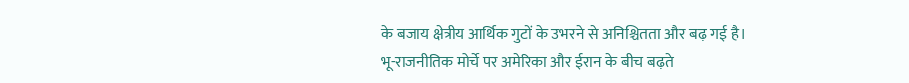के बजाय क्षेत्रीय आर्थिक गुटों के उभरने से अनिश्चितता और बढ़ गई है।
भू-राजनीतिक मोर्चे पर अमेरिका और ईरान के बीच बढ़ते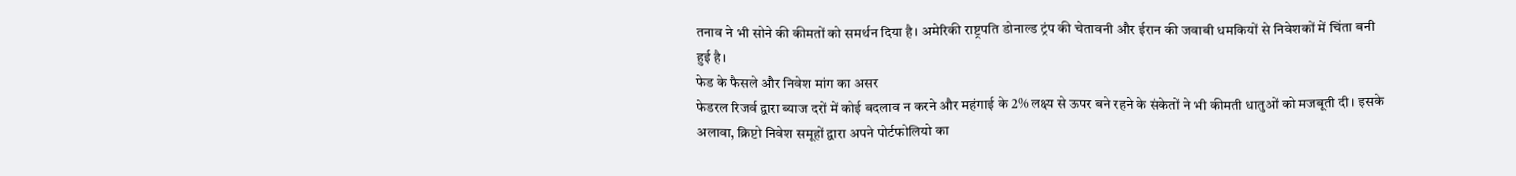तनाव ने भी सोने की कीमतों को समर्थन दिया है। अमेरिकी राष्ट्रपति डोनाल्ड ट्रंप की चेतावनी और ईरान की जवाबी धमकियों से निवेशकों में चिंता बनी हुई है।
फेड के फैसले और निवेश मांग का असर
फेडरल रिजर्व द्वारा ब्याज दरों में कोई बदलाव न करने और महंगाई के 2% लक्ष्य से ऊपर बने रहने के संकेतों ने भी कीमती धातुओं को मजबूती दी। इसके अलावा, क्रिप्टो निवेश समूहों द्वारा अपने पोर्टफोलियो का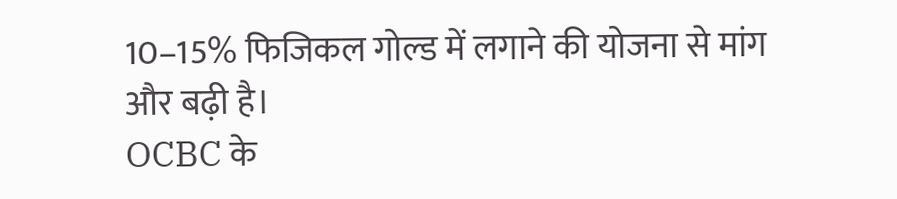10–15% फिजिकल गोल्ड में लगाने की योजना से मांग और बढ़ी है।
OCBC के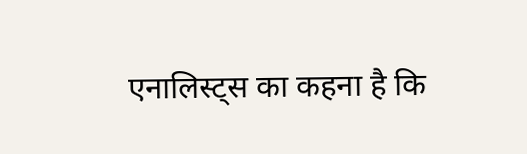एनालिस्ट्स का कहना है कि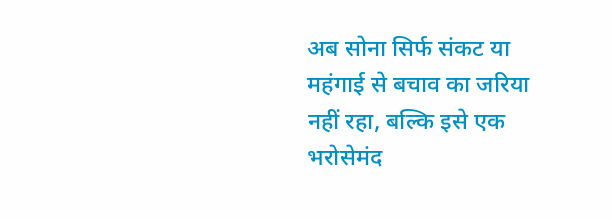अब सोना सिर्फ संकट या महंगाई से बचाव का जरिया नहीं रहा, बल्कि इसे एक भरोसेमंद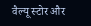वैल्यू स्टोर और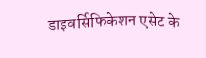डाइवर्सिफिकेशन एसेट के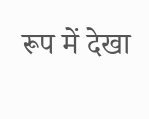रूप में देखा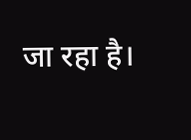जा रहा है।